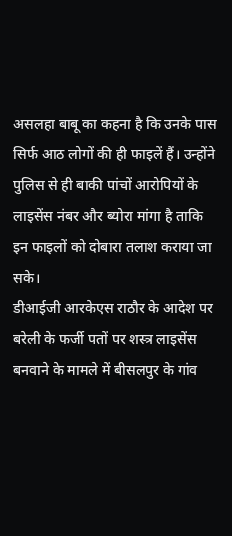असलहा बाबू का कहना है कि उनके पास सिर्फ आठ लोगों की ही फाइलें हैं। उन्होंने पुलिस से ही बाकी पांचों आरोपियों के लाइसेंस नंबर और ब्योरा मांगा है ताकि इन फाइलों को दोबारा तलाश कराया जा सके।
डीआईजी आरकेएस राठौर के आदेश पर बरेली के फर्जी पतों पर शस्त्र लाइसेंस बनवाने के मामले में बीसलपुर के गांव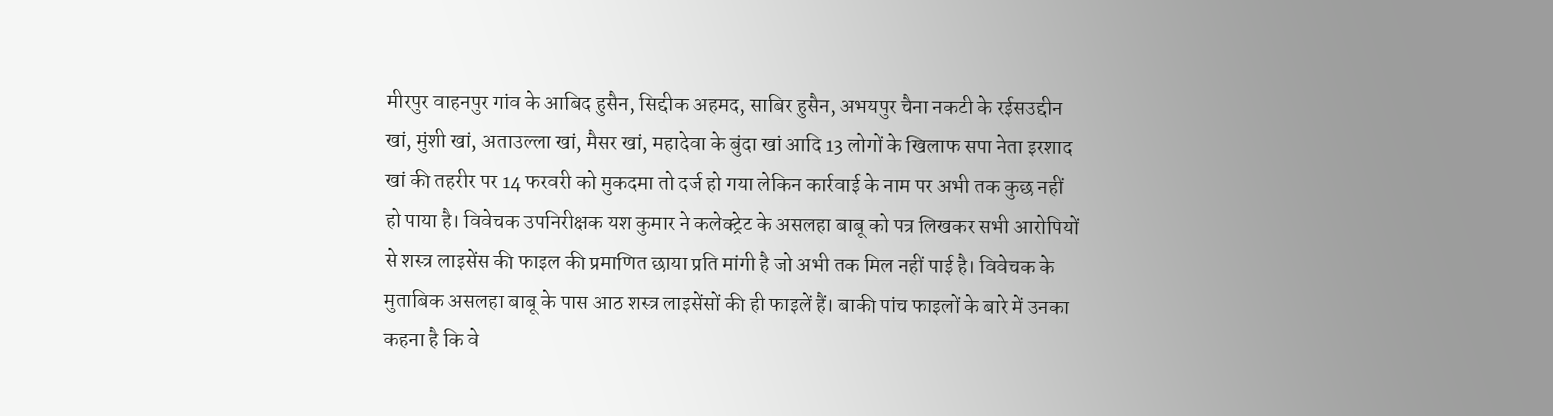मीरपुर वाहनपुर गांव के आबिद हुसैन, सिद्दीक अहमद, साबिर हुसैन, अभयपुर चैना नकटी के रईसउद्दीन खां, मुंशी खां, अताउल्ला खां, मैसर खां, महादेवा के बुंदा खां आदि 13 लोगों के खिलाफ सपा नेता इरशाद खां की तहरीर पर 14 फरवरी को मुकदमा तो दर्ज हो गया लेकिन कार्रवाई के नाम पर अभी तक कुछ नहीं हो पाया है। विवेचक उपनिरीक्षक यश कुमार ने कलेक्ट्रेट के असलहा बाबू को पत्र लिखकर सभी आरोपियों से शस्त्र लाइसेंस की फाइल की प्रमाणित छाया प्रति मांगी है जो अभी तक मिल नहीं पाई है। विवेचक के मुताबिक असलहा बाबू के पास आठ शस्त्र लाइसेंसों की ही फाइलें हैं। बाकी पांच फाइलों के बारे में उनका कहना है कि वे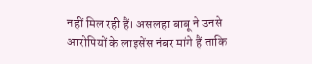नहीं मिल रही हैं। असलहा बाबू ने उनसे आरोपियों के लाइसेंस नंबर मांगे हैं ताकि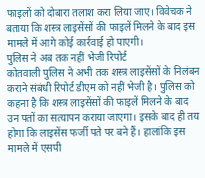फाइलों को दोबारा तलाश करा लिया जाए। विवेचक ने बताया कि शस्त्र लाइसेंसों की फाइलें मिलने के बाद इस मामले में आगे कोई कार्रवाई हो पाएगी।
पुलिस ने अब तक नहीं भेजी रिपोर्ट
कोतवाली पुलिस ने अभी तक शस्त्र लाइसेंसों के निलंबन कराने संबंधी रिपोर्ट डीएम को नहीं भेजी है। पुलिस को कहना है कि शस्त्र लाइसेंसों की फाइलें मिलने के बाद उन पतों का सत्यापन कराया जाएगा। इसके बाद ही तय होगा कि लाइसेंस फर्जी पते पर बने हैं। हालांकि इस मामले में एसपी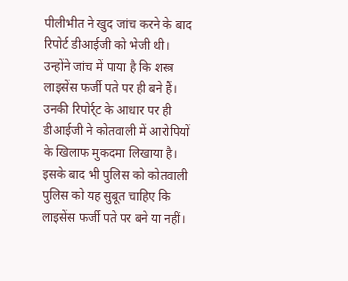पीलीभीत ने खुद जांच करने के बाद रिपोर्ट डीआईजी को भेजी थी। उन्होंने जांच में पाया है कि शस्त्र लाइसेंस फर्जी पते पर ही बने हैं। उनकी रिपोर्र्ट के आधार पर ही डीआईजी ने कोतवाली में आरोपियों के खिलाफ मुकदमा लिखाया है। इसके बाद भी पुलिस को कोतवाली पुलिस को यह सुबूत चाहिए कि लाइसेंस फर्जी पते पर बने या नहीं।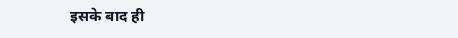इसके बाद ही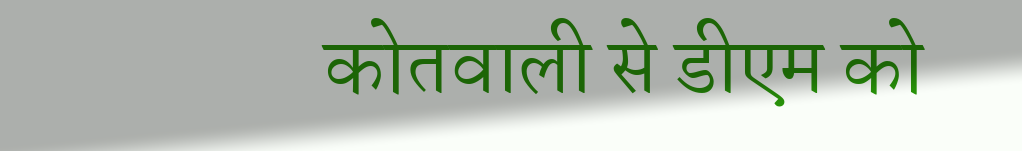कोतवाली से डीएम को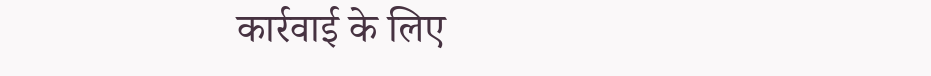कार्रवाई के लिए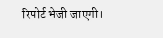रिपोर्ट भेजी जाएगी।